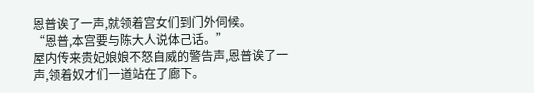恩普诶了一声,就领着宫女们到门外伺候。
“恩普,本宫要与陈大人说体己话。”
屋内传来贵妃娘娘不怒自威的警告声,恩普诶了一声,领着奴才们一道站在了廊下。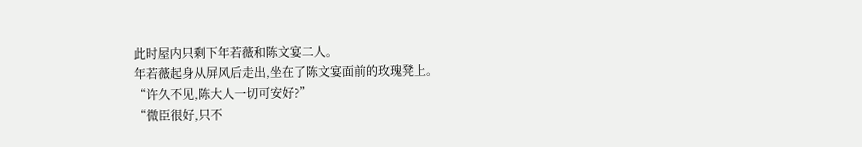此时屋内只剩下年若薇和陈文宴二人。
年若薇起身从屏风后走出,坐在了陈文宴面前的玫瑰凳上。
“许久不见,陈大人一切可安好?”
“微臣很好,只不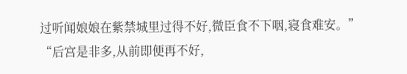过听闻娘娘在紫禁城里过得不好,微臣食不下咽,寝食难安。”
“后宫是非多,从前即便再不好,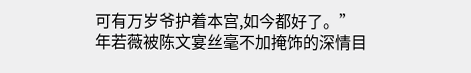可有万岁爷护着本宫,如今都好了。”
年若薇被陈文宴丝毫不加掩饰的深情目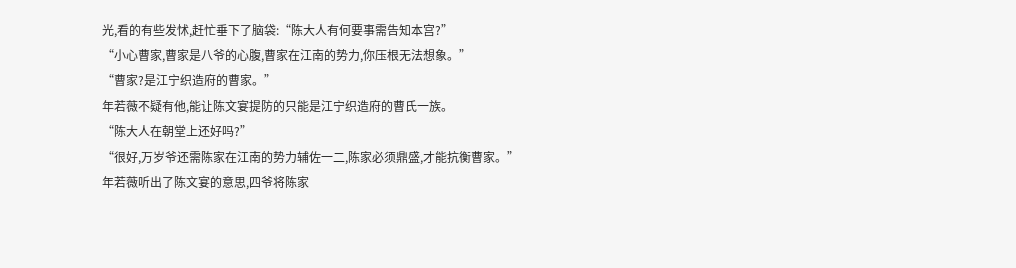光,看的有些发怵,赶忙垂下了脑袋:“陈大人有何要事需告知本宫?”
“小心曹家,曹家是八爷的心腹,曹家在江南的势力,你压根无法想象。”
“曹家?是江宁织造府的曹家。”
年若薇不疑有他,能让陈文宴提防的只能是江宁织造府的曹氏一族。
“陈大人在朝堂上还好吗?”
“很好,万岁爷还需陈家在江南的势力辅佐一二,陈家必须鼎盛,才能抗衡曹家。”
年若薇听出了陈文宴的意思,四爷将陈家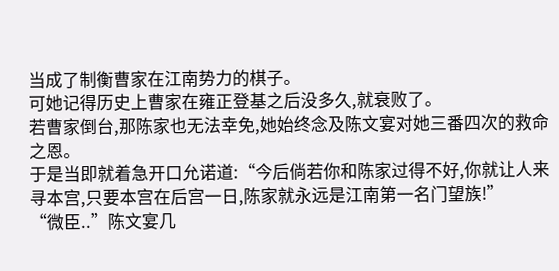当成了制衡曹家在江南势力的棋子。
可她记得历史上曹家在雍正登基之后没多久,就衰败了。
若曹家倒台,那陈家也无法幸免,她始终念及陈文宴对她三番四次的救命之恩。
于是当即就着急开口允诺道:“今后倘若你和陈家过得不好,你就让人来寻本宫,只要本宫在后宫一日,陈家就永远是江南第一名门望族!”
“微臣..”陈文宴几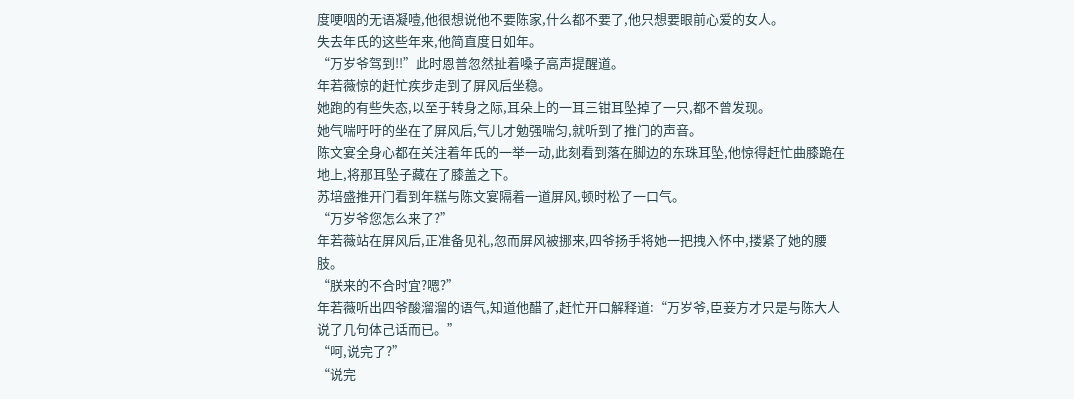度哽咽的无语凝噎,他很想说他不要陈家,什么都不要了,他只想要眼前心爱的女人。
失去年氏的这些年来,他简直度日如年。
“万岁爷驾到!!”此时恩普忽然扯着嗓子高声提醒道。
年若薇惊的赶忙疾步走到了屏风后坐稳。
她跑的有些失态,以至于转身之际,耳朵上的一耳三钳耳坠掉了一只,都不曾发现。
她气喘吁吁的坐在了屏风后,气儿才勉强喘匀,就听到了推门的声音。
陈文宴全身心都在关注着年氏的一举一动,此刻看到落在脚边的东珠耳坠,他惊得赶忙曲膝跪在地上,将那耳坠子藏在了膝盖之下。
苏培盛推开门看到年糕与陈文宴隔着一道屏风,顿时松了一口气。
“万岁爷您怎么来了?”
年若薇站在屏风后,正准备见礼,忽而屏风被挪来,四爷扬手将她一把拽入怀中,搂紧了她的腰肢。
“朕来的不合时宜?嗯?”
年若薇听出四爷酸溜溜的语气,知道他醋了,赶忙开口解释道:“万岁爷,臣妾方才只是与陈大人说了几句体己话而已。”
“呵,说完了?”
“说完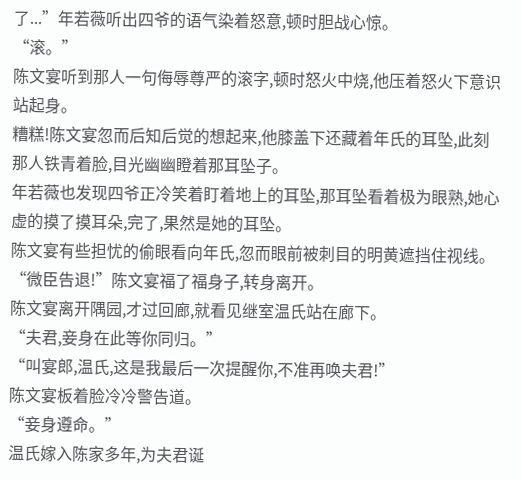了...”年若薇听出四爷的语气染着怒意,顿时胆战心惊。
“滚。”
陈文宴听到那人一句侮辱尊严的滚字,顿时怒火中烧,他压着怒火下意识站起身。
糟糕!陈文宴忽而后知后觉的想起来,他膝盖下还藏着年氏的耳坠,此刻那人铁青着脸,目光幽幽瞪着那耳坠子。
年若薇也发现四爷正冷笑着盯着地上的耳坠,那耳坠看着极为眼熟,她心虚的摸了摸耳朵,完了,果然是她的耳坠。
陈文宴有些担忧的偷眼看向年氏,忽而眼前被刺目的明黄遮挡住视线。
“微臣告退!”陈文宴福了福身子,转身离开。
陈文宴离开隅园,才过回廊,就看见继室温氏站在廊下。
“夫君,妾身在此等你同归。”
“叫宴郎,温氏,这是我最后一次提醒你,不准再唤夫君!”
陈文宴板着脸冷冷警告道。
“妾身遵命。”
温氏嫁入陈家多年,为夫君诞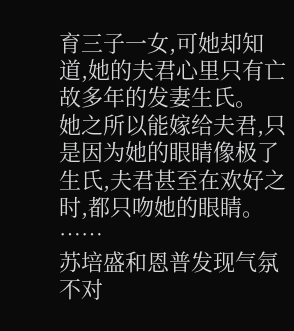育三子一女,可她却知道,她的夫君心里只有亡故多年的发妻生氏。
她之所以能嫁给夫君,只是因为她的眼睛像极了生氏,夫君甚至在欢好之时,都只吻她的眼睛。
……
苏培盛和恩普发现气氛不对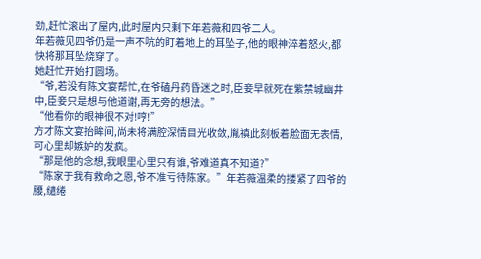劲,赶忙滚出了屋内,此时屋内只剩下年若薇和四爷二人。
年若薇见四爷仍是一声不吭的盯着地上的耳坠子,他的眼神淬着怒火,都快将那耳坠烧穿了。
她赶忙开始打圆场。
“爷,若没有陈文宴帮忙,在爷磕丹药昏迷之时,臣妾早就死在紫禁城幽井中,臣妾只是想与他道谢,再无旁的想法。”
“他看你的眼神很不对!哼!”
方才陈文宴抬眸间,尚未将满腔深情目光收敛,胤禛此刻板着脸面无表情,可心里却嫉妒的发疯。
“那是他的念想,我眼里心里只有谁,爷难道真不知道?”
“陈家于我有救命之恩,爷不准亏待陈家。”年若薇温柔的搂紧了四爷的腰,缱绻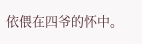依偎在四爷的怀中。